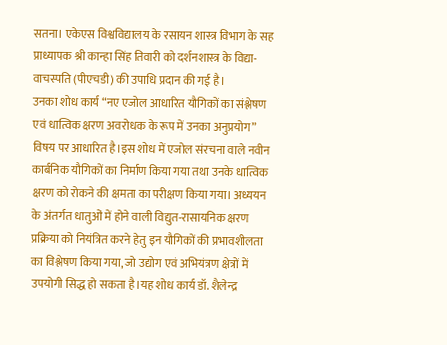सतना। एकेएस विश्वविद्यालय के रसायन शास्त्र विभाग के सह प्राध्यापक श्री कान्हा सिंह तिवारी को दर्शनशास्त्र के विद्या-वाचस्पति (पीएचडी) की उपाधि प्रदान की गई है।
उनका शोध कार्य “नए एजोल आधारित यौगिकों का संश्लेषण एवं धात्विक क्षरण अवरोधक के रूप में उनका अनुप्रयोग” विषय पर आधारित है।इस शोध में एजोल संरचना वाले नवीन कार्बनिक यौगिकों का निर्माण किया गया तथा उनके धात्विक क्षरण को रोकने की क्षमता का परीक्षण किया गया। अध्ययन के अंतर्गत धातुओं में होने वाली विद्युत-रासायनिक क्षरण प्रक्रिया को नियंत्रित करने हेतु इन यौगिकों की प्रभावशीलता का विश्लेषण किया गया, जो उद्योग एवं अभियंत्रण क्षेत्रों में उपयोगी सिद्ध हो सकता है।यह शोध कार्य डॉ. शैलेन्द्र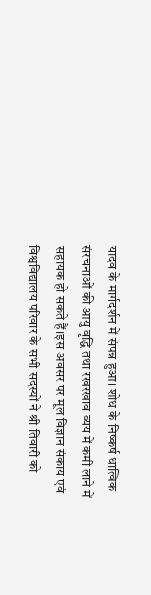यादव के मार्गदर्शन में संपन्न हुआ। शोध के निष्कर्ष धात्विक संरचनाओं की आयु वृद्धि तथा रखरखाव व्यय में कमी लाने में सहायक हो सकते हैं।इस अवसर पर मूल विज्ञान संकाय एवं विश्वविद्यालय परिवार के सभी सदस्यों ने श्री तिवारी को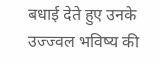बधाई देते हुए उनके उज्ज्वल भविष्य की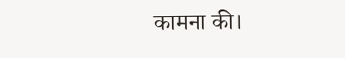कामना की।